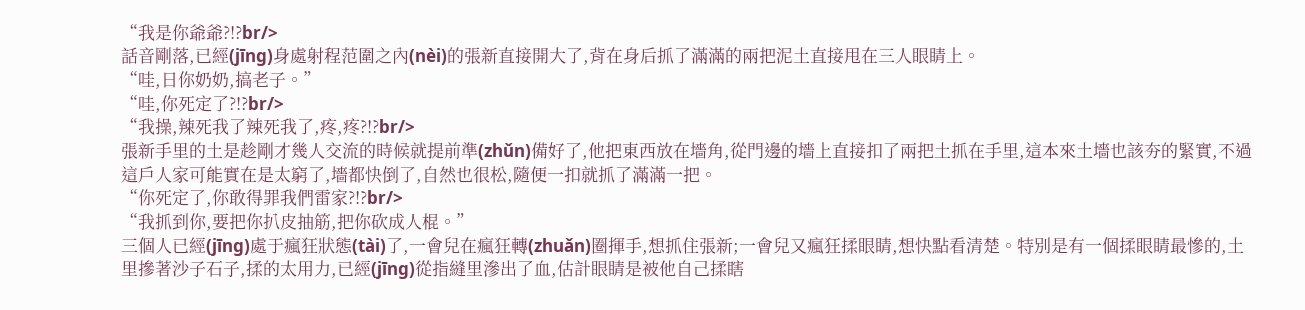“我是你爺爺?!?br/>
話音剛落,已經(jīng)身處射程范圍之內(nèi)的張新直接開大了,背在身后抓了滿滿的兩把泥土直接甩在三人眼睛上。
“哇,日你奶奶,搞老子。”
“哇,你死定了?!?br/>
“我操,辣死我了辣死我了,疼,疼?!?br/>
張新手里的土是趁剛才幾人交流的時候就提前準(zhǔn)備好了,他把東西放在墻角,從門邊的墻上直接扣了兩把土抓在手里,這本來土墻也該夯的緊實,不過這戶人家可能實在是太窮了,墻都快倒了,自然也很松,隨便一扣就抓了滿滿一把。
“你死定了,你敢得罪我們雷家?!?br/>
“我抓到你,要把你扒皮抽筋,把你砍成人棍。”
三個人已經(jīng)處于瘋狂狀態(tài)了,一會兒在瘋狂轉(zhuǎn)圈揮手,想抓住張新;一會兒又瘋狂揉眼睛,想快點看清楚。特別是有一個揉眼睛最慘的,土里摻著沙子石子,揉的太用力,已經(jīng)從指縫里滲出了血,估計眼睛是被他自己揉瞎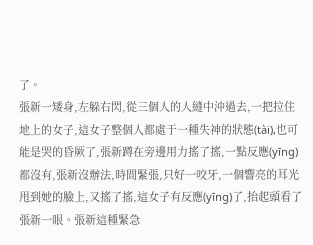了。
張新一矮身,左躲右閃,從三個人的人縫中沖過去,一把拉住地上的女子,這女子整個人都處于一種失神的狀態(tài),也可能是哭的昏厥了,張新蹲在旁邊用力搖了搖,一點反應(yīng)都沒有,張新沒辦法,時間緊張,只好一咬牙,一個響亮的耳光甩到她的臉上,又搖了搖,這女子有反應(yīng)了,抬起頭看了張新一眼。張新這種緊急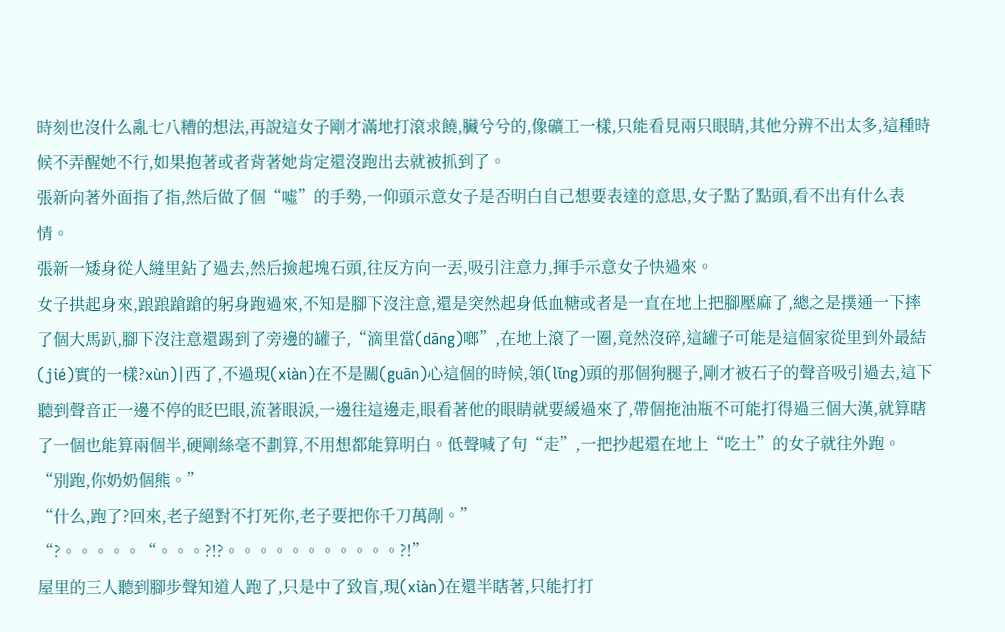時刻也沒什么亂七八糟的想法,再說這女子剛才滿地打滾求饒,臟兮兮的,像礦工一樣,只能看見兩只眼睛,其他分辨不出太多,這種時候不弄醒她不行,如果抱著或者背著她肯定還沒跑出去就被抓到了。
張新向著外面指了指,然后做了個“噓”的手勢,一仰頭示意女子是否明白自己想要表達的意思,女子點了點頭,看不出有什么表情。
張新一矮身從人縫里鉆了過去,然后撿起塊石頭,往反方向一丟,吸引注意力,揮手示意女子快過來。
女子拱起身來,踉踉蹌蹌的躬身跑過來,不知是腳下沒注意,還是突然起身低血糖或者是一直在地上把腳壓麻了,總之是撲通一下摔了個大馬趴,腳下沒注意還踢到了旁邊的罐子,“滴里當(dāng)啷”,在地上滾了一圈,竟然沒碎,這罐子可能是這個家從里到外最結(jié)實的一樣?xùn)|西了,不過現(xiàn)在不是關(guān)心這個的時候,領(lǐng)頭的那個狗腿子,剛才被石子的聲音吸引過去,這下聽到聲音正一邊不停的眨巴眼,流著眼淚,一邊往這邊走,眼看著他的眼睛就要緩過來了,帶個拖油瓶不可能打得過三個大漢,就算瞎了一個也能算兩個半,硬剛絲毫不劃算,不用想都能算明白。低聲喊了句“走”,一把抄起還在地上“吃土”的女子就往外跑。
“別跑,你奶奶個熊。”
“什么,跑了?回來,老子絕對不打死你,老子要把你千刀萬剮。”
“?。。。。。“。。。?!?。。。。。。。。。。。?!”
屋里的三人聽到腳步聲知道人跑了,只是中了致盲,現(xiàn)在還半瞎著,只能打打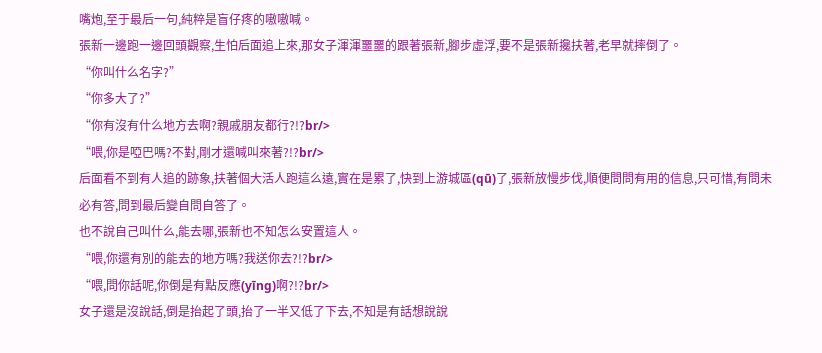嘴炮,至于最后一句,純粹是盲仔疼的嗷嗷喊。
張新一邊跑一邊回頭觀察,生怕后面追上來,那女子渾渾噩噩的跟著張新,腳步虛浮,要不是張新攙扶著,老早就摔倒了。
“你叫什么名字?”
“你多大了?”
“你有沒有什么地方去啊?親戚朋友都行?!?br/>
“喂,你是啞巴嗎?不對,剛才還喊叫來著?!?br/>
后面看不到有人追的跡象,扶著個大活人跑這么遠,實在是累了,快到上游城區(qū)了,張新放慢步伐,順便問問有用的信息,只可惜,有問未必有答,問到最后變自問自答了。
也不說自己叫什么,能去哪,張新也不知怎么安置這人。
“喂,你還有別的能去的地方嗎?我送你去?!?br/>
“喂,問你話呢,你倒是有點反應(yīng)啊?!?br/>
女子還是沒說話,倒是抬起了頭,抬了一半又低了下去,不知是有話想說說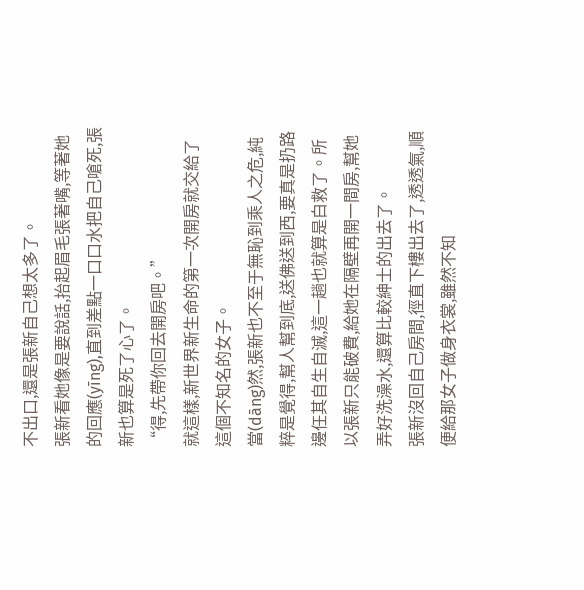不出口,還是張新自己想太多了。
張新看她像是要說話,抬起眉毛張著嘴,等著她的回應(yīng),直到差點一口口水把自己嗆死,張新也算是死了心了。
“得,先帶你回去開房吧。”
就這樣,新世界新生命的第一次開房就交給了這個不知名的女子。
當(dāng)然,張新也不至于無恥到乘人之危,純粹是覺得,幫人幫到底,送佛送到西,要真是扔路邊任其自生自滅,這一趟也就算是白救了。所以張新只能破費,給她在隔壁再開一間房,幫她弄好洗澡水,還算比較紳士的出去了。
張新沒回自己房間,徑直下樓出去了,透透氣,順便給那女子做身衣裳,雖然不知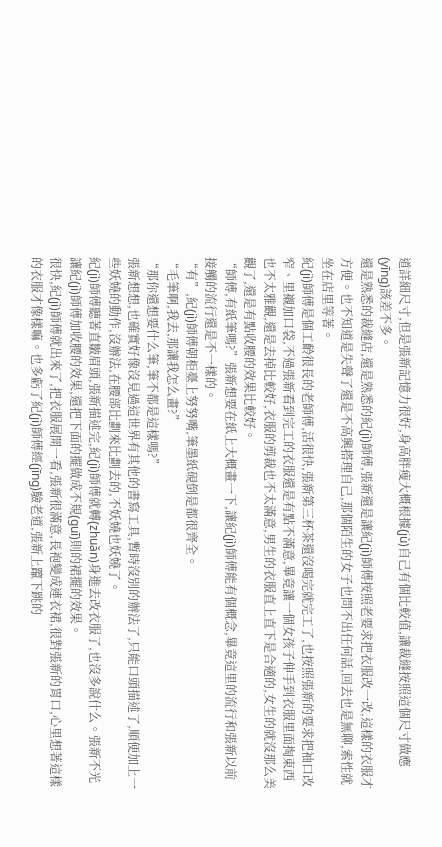道詳細尺寸,但是張新記憶力很好,身高胖瘦大概根據(jù)自己有個比較值,讓裁縫按照這個尺寸做應(yīng)該差不多。
還是熟悉的裁縫店,還是熟悉的紀(jì)師傅,張新還是讓紀(jì)師傅按照老要求把衣服改一改,這樣的衣服才方便。也不知道是失聲了還是不高興搭理自己,那個陌生的女子也問不出任何話,回去也是無聊,索性就坐在店里等著。
紀(jì)師傅是個工齡很長的老師傅,活很快,張新第三杯茶還沒喝完就完工了,也按照張新的要求把袖口改窄、里襯加口袋,不過張新看到完工的衣服還是有點不滿意,畢竟讓一個女孩子伸手到衣服里面掏東西也不太雅觀,還是去掉比較好,衣服的剪裁也不太滿意,男生的衣服直上直下是合適的,女生的就沒那么美觀了,還是有點收腰的效果比較好。
“師傅,有紙筆嗎?”張新想要在紙上大概畫一下,讓紀(jì)師傅能有個概念,畢竟這里的流行和張新以前接觸的流行還是不一樣的。
“有”,紀(jì)師傅朝柜臺上努努嘴,筆墨紙硯倒是都很齊全。
“毛筆啊,我去,那讓我怎么畫?”
“那你還想要什么筆,筆不都是這樣嗎?”
張新想想,也確實好像沒見過這世界有其他的書寫工具,暫時沒別的辦法了,只能口頭描述了,順便加上一些妖嬈的動作,沒辦法,在腰部比劃來比劃去的,不妖嬈也妖嬈了。
紀(jì)師傅聽著直皺眉頭,張新描述完,紀(jì)師傅就轉(zhuǎn)身進去改衣服了,也沒多說什么。張新不光讓紀(jì)師傅加收腰的效果,還把下面的擺做成不規(guī)則的裙擺的效果。
很快,紀(jì)師傅就出來了,把衣服展開一看,張新很滿意,長袍變成連衣裙,很對張新的胃口,心里想著這樣的衣服才像樣嘛。也多虧了紀(jì)師傅經(jīng)驗老道,張新上躥下跳的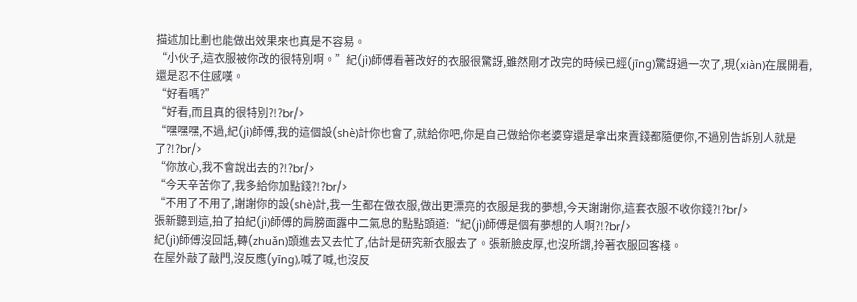描述加比劃也能做出效果來也真是不容易。
“小伙子,這衣服被你改的很特別啊。”紀(jì)師傅看著改好的衣服很驚訝,雖然剛才改完的時候已經(jīng)驚訝過一次了,現(xiàn)在展開看,還是忍不住感嘆。
“好看嗎?”
“好看,而且真的很特別?!?br/>
“嘿嘿嘿,不過,紀(jì)師傅,我的這個設(shè)計你也會了,就給你吧,你是自己做給你老婆穿還是拿出來賣錢都隨便你,不過別告訴別人就是了?!?br/>
“你放心,我不會說出去的?!?br/>
“今天辛苦你了,我多給你加點錢?!?br/>
“不用了不用了,謝謝你的設(shè)計,我一生都在做衣服,做出更漂亮的衣服是我的夢想,今天謝謝你,這套衣服不收你錢?!?br/>
張新聽到這,拍了拍紀(jì)師傅的肩膀面露中二氣息的點點頭道:“紀(jì)師傅是個有夢想的人啊?!?br/>
紀(jì)師傅沒回話,轉(zhuǎn)頭進去又去忙了,估計是研究新衣服去了。張新臉皮厚,也沒所謂,拎著衣服回客棧。
在屋外敲了敲門,沒反應(yīng),喊了喊,也沒反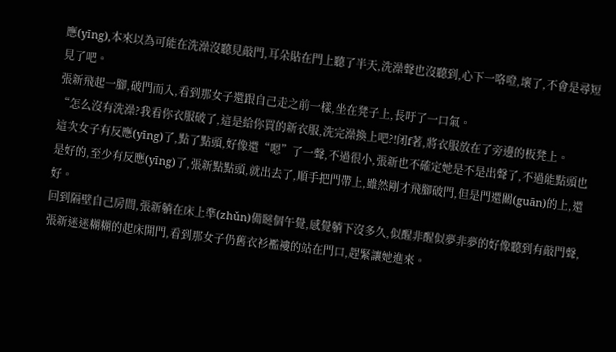應(yīng),本來以為可能在洗澡沒聽見敲門,耳朵貼在門上聽了半天,洗澡聲也沒聽到,心下一咯噔,壞了,不會是尋短見了吧。
張新飛起一腳,破門而入,看到那女子還跟自己走之前一樣,坐在凳子上,長吁了一口氣。
“怎么沒有洗澡?我看你衣服破了,這是給你買的新衣服,洗完澡換上吧?!闭f著,將衣服放在了旁邊的板凳上。
這次女子有反應(yīng)了,點了點頭,好像還“嗯”了一聲,不過很小,張新也不確定她是不是出聲了,不過能點頭也是好的,至少有反應(yīng)了,張新點點頭,就出去了,順手把門帶上,雖然剛才飛腳破門,但是門還關(guān)的上,還好。
回到隔壁自己房間,張新躺在床上準(zhǔn)備瞇個午覺,感覺躺下沒多久,似醒非醒似夢非夢的好像聽到有敲門聲,張新迷迷糊糊的起床開門,看到那女子仍舊衣衫襤褸的站在門口,趕緊讓她進來。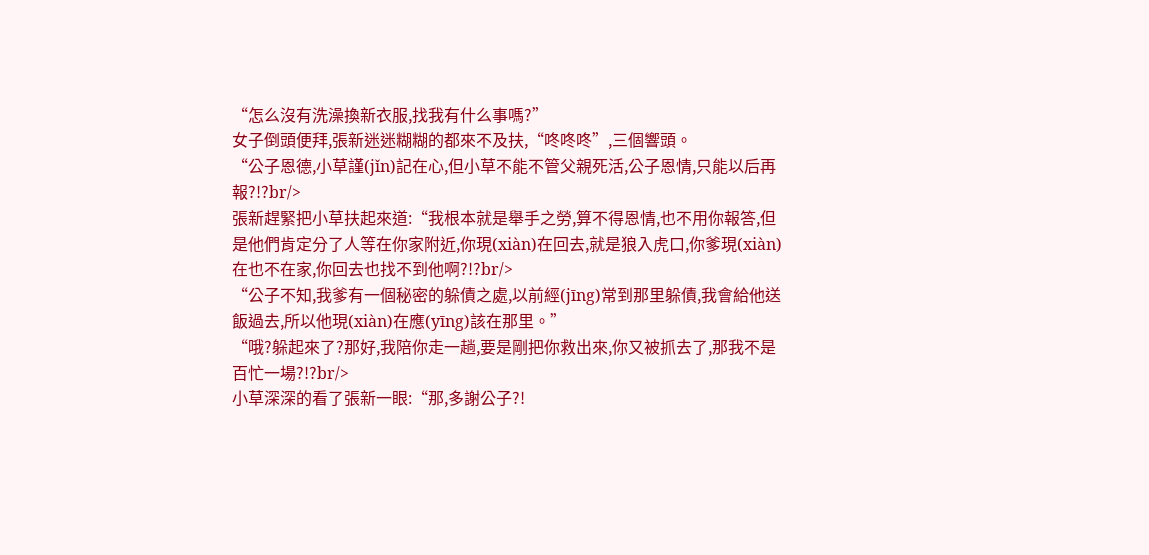“怎么沒有洗澡換新衣服,找我有什么事嗎?”
女子倒頭便拜,張新迷迷糊糊的都來不及扶,“咚咚咚”,三個響頭。
“公子恩德,小草謹(jǐn)記在心,但小草不能不管父親死活,公子恩情,只能以后再報?!?br/>
張新趕緊把小草扶起來道:“我根本就是舉手之勞,算不得恩情,也不用你報答,但是他們肯定分了人等在你家附近,你現(xiàn)在回去,就是狼入虎口,你爹現(xiàn)在也不在家,你回去也找不到他啊?!?br/>
“公子不知,我爹有一個秘密的躲債之處,以前經(jīng)常到那里躲債,我會給他送飯過去,所以他現(xiàn)在應(yīng)該在那里。”
“哦?躲起來了?那好,我陪你走一趟,要是剛把你救出來,你又被抓去了,那我不是百忙一場?!?br/>
小草深深的看了張新一眼:“那,多謝公子?!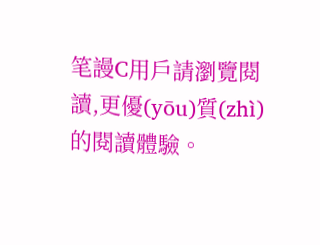笔謾C用戶請瀏覽閱讀,更優(yōu)質(zhì)的閱讀體驗。